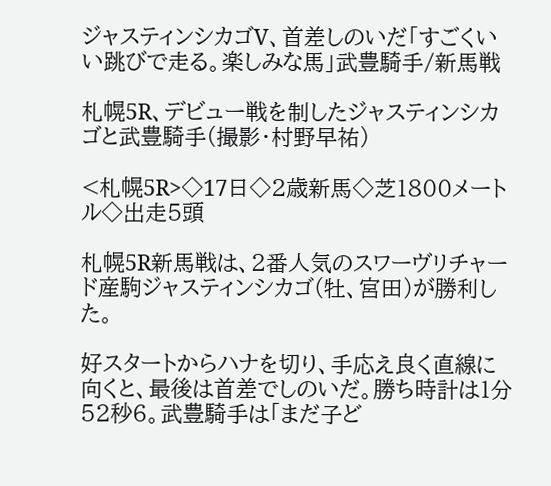ジャスティンシカゴV、首差しのいだ「すごくいい跳びで走る。楽しみな馬」武豊騎手/新馬戦

札幌5R、デビュー戦を制したジャスティンシカゴと武豊騎手(撮影・村野早祐)

<札幌5R>◇17日◇2歳新馬◇芝1800メートル◇出走5頭

札幌5R新馬戦は、2番人気のスワーヴリチャード産駒ジャスティンシカゴ(牡、宮田)が勝利した。

好スタートからハナを切り、手応え良く直線に向くと、最後は首差でしのいだ。勝ち時計は1分52秒6。武豊騎手は「まだ子ど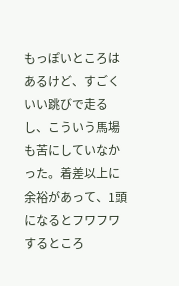もっぽいところはあるけど、すごくいい跳びで走るし、こういう馬場も苦にしていなかった。着差以上に余裕があって、1頭になるとフワフワするところ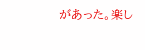があった。楽し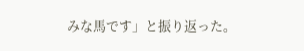みな馬です」と振り返った。